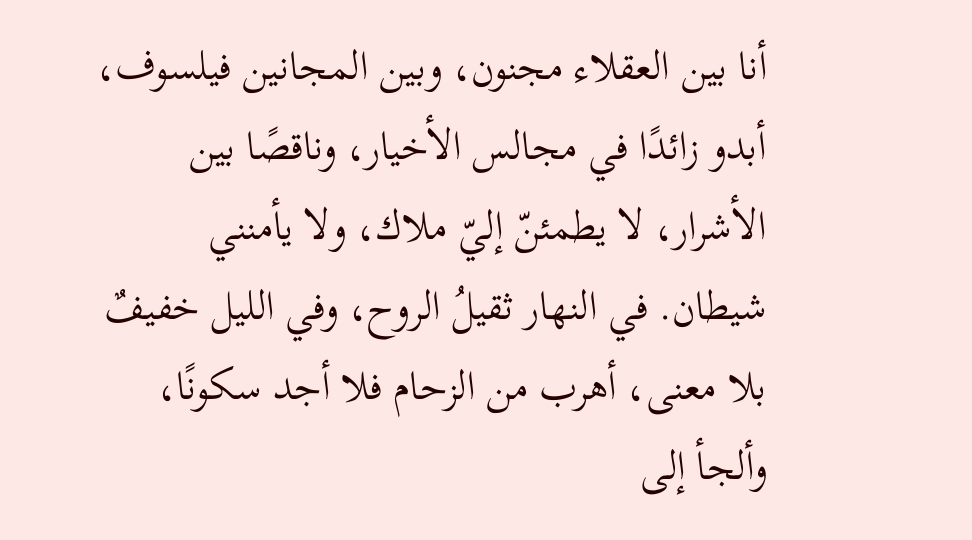أنا بين العقلاء مجنون، وبين المجانين فيلسوف، أبدو زائدًا في مجالس الأخيار، وناقصًا بين الأشرار، لا يطمئنّ إليّ ملاك، ولا يأمنني شيطان. في النهار ثقيلُ الروح، وفي الليل خفيفٌ بلا معنى، أهرب من الزحام فلا أجد سكونًا، وألجأ إلى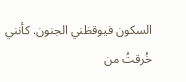السكون فيوقظني الجنون. كأنني خُرقتُ من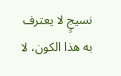نسيجٍ لا يعترف به هذا الكون، لا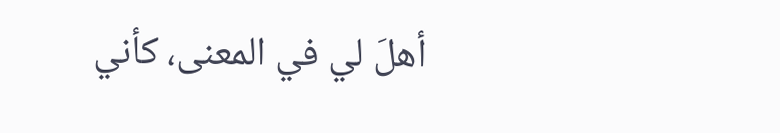أهلَ لي في المعنى، كأني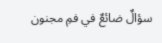سؤالٌ ضائعٌ في فمِ مجنون